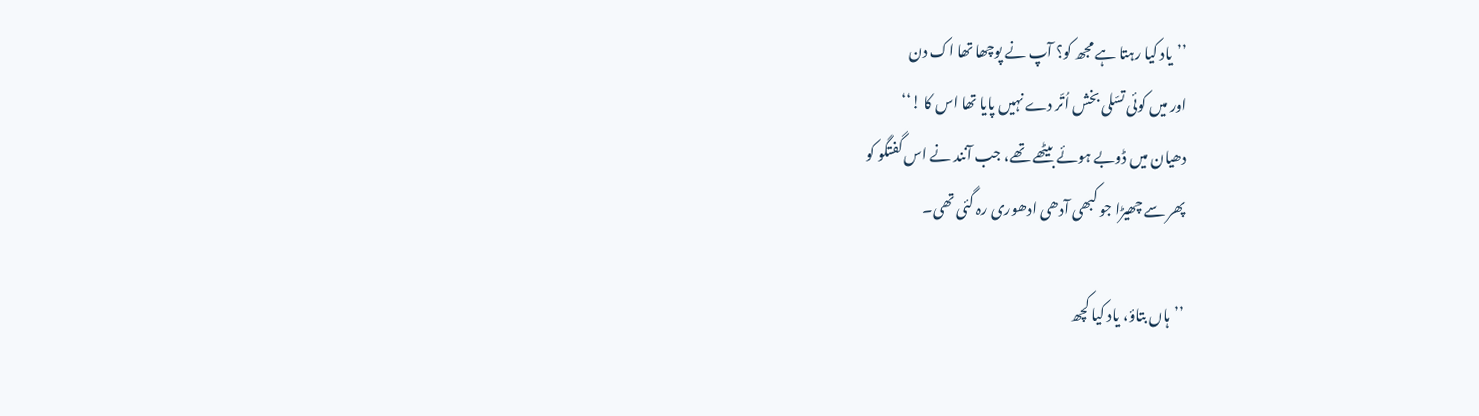’’یاد کیا رہتا ہے مجھ کو؟ آپ نے پوچھا تھا اک دن
اور میں کوئی تسّلی بخش اُتّر دے نہیں پایا تھا اس کا !‘‘
دھیان میں ڈوبے ہوئے بیٹھے تھے، جب آنند نے اس گفتگو کو
پھر سے چھیڑا جو کبھی آدھی ادھوری رہ گئی تھی۔

’’ہاں بتاؤ، یاد کیا کچھ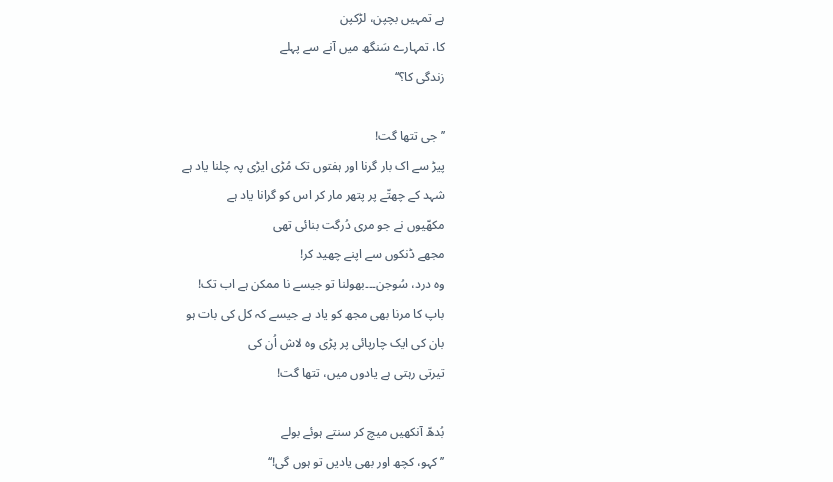ہے تمہیں بچپن، لڑکپن
کا، تمہارے سَنگھ میں آنے سے پہلے
زندگی کا؟‘‘

’’جی تتھا گت!
پیڑ سے اک بار گرنا اور ہفتوں تک مُڑی ایڑی پہ چلنا یاد ہے
شہد کے چھتّے پر پتھر مار کر اس کو گرانا یاد ہے
مکھّیوں نے جو مری دُرگت بنائی تھی
مجھے ڈنکوں سے اپنے چھید کر!
وہ درد، سُوجن۔۔۔بھولنا تو جیسے نا ممکن ہے اب تک!
باپ کا مرنا بھی مجھ کو یاد ہے جیسے کہ کل کی بات ہو
بان کی ایک چارپائی پر پڑی وہ لاش اُن کی
تیرتی رہتی ہے یادوں میں، تتھا گت!

بُدھّ آنکھیں میچ کر سنتے ہوئے بولے
’’کہو، کچھ اور بھی یادیں تو ہوں گی!‘‘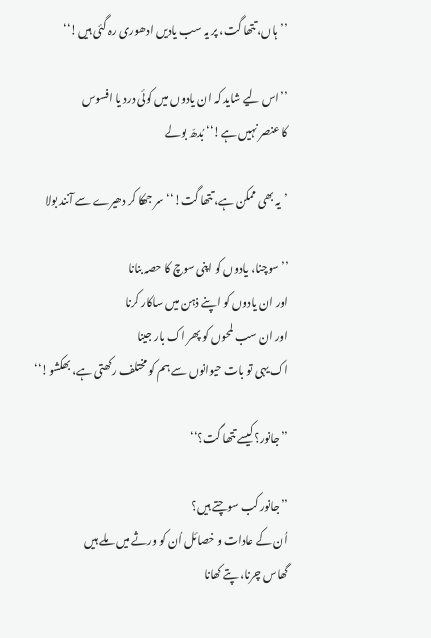’’ہاں، تتھا گت، پر یہ سب یادیں ادھوری رہ گئی ہیں!‘‘

’’اس لیے شاید کہ ان یادوں میں کوئی درد یا افسوس
کا عنصر نہیں ہے!‘‘ بُدھّ بولے

’یہ بھی ممکن ہے، تتھا گت!‘‘ سر جھکا کر دھیرے سے آنند بولا

’’سوچنا، یادوں کو اپنی سوچ کا حصہ بنانا
اور ان یادوں کو اپنے ذہن میں ساکار کرنا
اور ان سب لمحوں کو پھر اک بار جینا
اک یہی تو بات حیوانوں سے ہم کو مختلف رکھتی ہے، بھکشو!‘‘

’’جانور؟ کیسے تتھا گت؟‘‘

’’جانور کب سوچتے ہیں؟
اُن کے عادات و خصائل اُن کو ورثے میں ملے ہیں
گھاس چرنا، پتے کھانا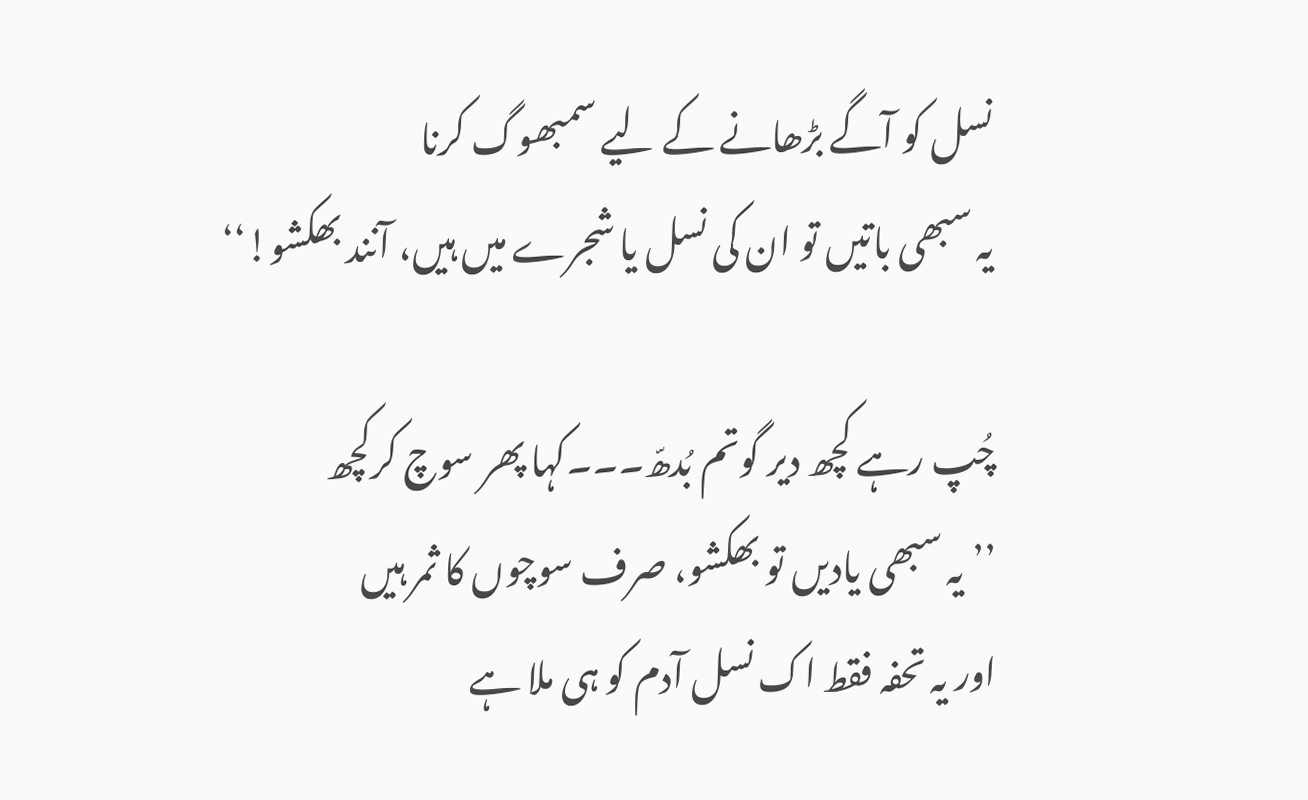نسل کو آگے بڑھانے کے لیے سمبھوگ کرنا
یہ سبھی باتیں تو ان کی نسل یا شجرے میں ہیں، آنند بھکشو!‘‘

چُپ رہے کچھ دیر گوتم بُدھّ۔۔۔کہا پھر سوچ کرکچھ
’’یہ سبھی یادیں تو بھکشو، صرف سوچوں کا ثمر ہیں
اور یہ تحفہ فقط اک نسل آدم کو ہی ملا ہے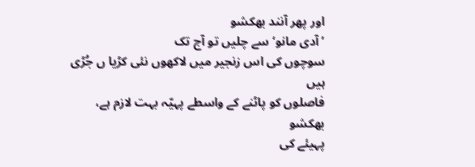اور پھر آنند بھکشو
’آدی مانو‘ سے چلیں تو آج تک
سوچوں کی اس زنجیر میں لاکھوں نئی کڑیا ں جُڑی ہیں
فاصلوں کو پاٹنے کے واسطے پہیّہ بہت لازم ہے، بھکشو
پہیئے کی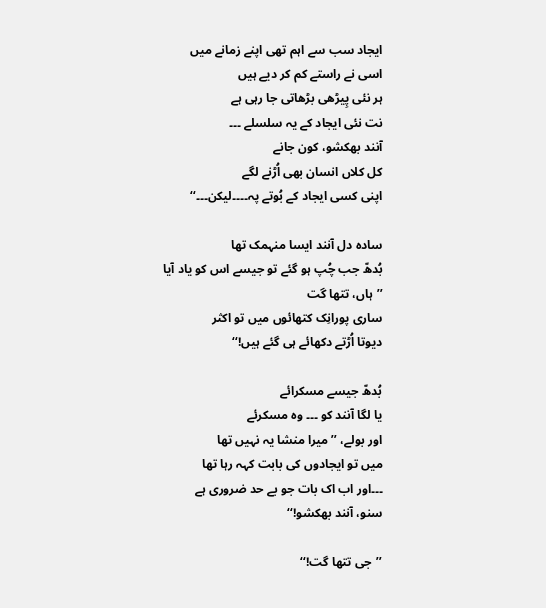ایجاد سب سے اہم تھی اپنے زمانے میں
اسی نے راستے کم کر دیے ہیں
ہر نئی پِیڑھی بڑھاتی جا رہی ہے
نت نئی ایجاد کے یہ سلسلے ۔۔۔
آنند بھکشو، کون جانے
کل کلاں انسان بھی اُڑنے لگے
اپنی کسی ایجاد کے بُوتے پہ۔۔۔۔لیکن۔۔۔‘‘

سادہ دل آنند ایسا منہمک تھا
بُدھّ جب چُپ ہو گئے تو جیسے اس کو یاد آیا
’’ہاں، تتھا گت
ساری پورانِک کتھائوں میں تو اکثر
دیوتا اُڑتے دکھائے ہی گئے ہیں!‘‘

بُدھّ جیسے مسکرائے
یا لگا آنند کو ۔۔۔ وہ مسکرئے
اور بولے، ’’میرا منشا یہ نہیں تھا
میں تو ایجادوں کی بابت کہہ رہا تھا
۔۔۔اور اب اک بات جو بے حد ضروری ہے
سنو، آنند بھکشو!‘‘

’’جی تتھا گت!‘‘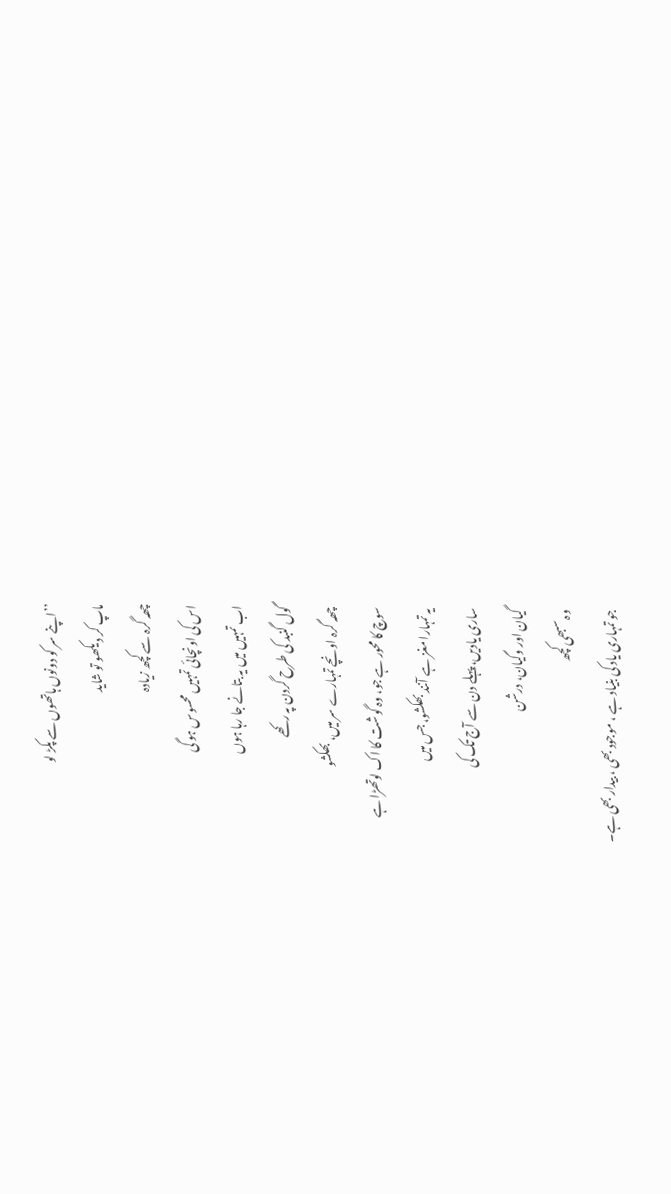’’اپنے سر کو دونوں ہاتھوں سے پکڑ لو
ماپ کر دیکھو تو شاید
چھہ گرہ سے کچھ زیادہ
اس کی اونچائی تمہیں محسوس ہو گی
اب تمہیں میں یہ بتانے جا رہا ہوں
گول گنبد کی طرح گردن پہ رکھے
چھہ گرہ اونچے تمہارے سر میں، بھکشو
سوچ کا محور ہے جو، وہ گوشت کا اک لوتھڑا ہے
یہ تمہارا مغز ہے آنند بھکشو، جس میں
ساری یادیں، پہلے دن سے آج تک کی
گیان اور وگیان، درشن
وہ سبھی کچھ
جو تمہاری یاد کی بنیاد ہے ، موجود بھی ، بیدار بھی ہے۔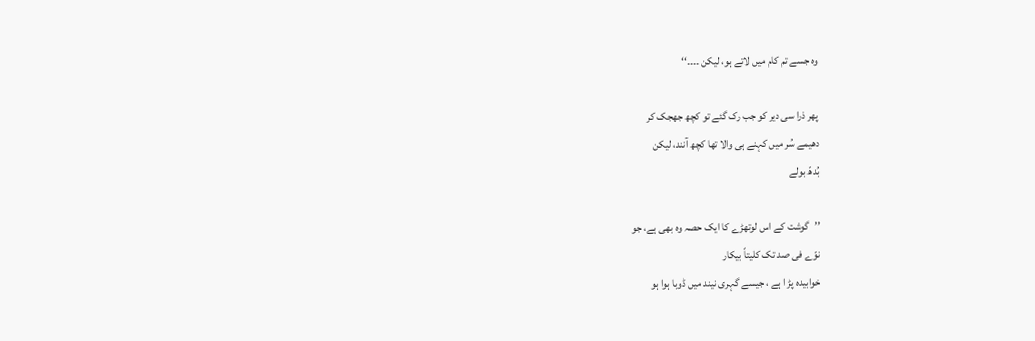وہ جسے تم کام میں لاتے ہو، لیکن ۔۔۔۔‘‘

پھر ذرا سی دیر کو جب رک گئے تو کچھ جھجک کر
دھیمے سُر میں کہنے ہی والا تھا کچھ آنند، لیکن
بُدھّ بولے

’’گوشت کے اس لوتھڑے کا ایک حصہ وہ بھی ہے، جو
نوّے فی صد تک کلیتاً بیکار
خوابیدہ پڑ ا ہے ، جیسے گہری نیند میں ڈوبا ہوا ہو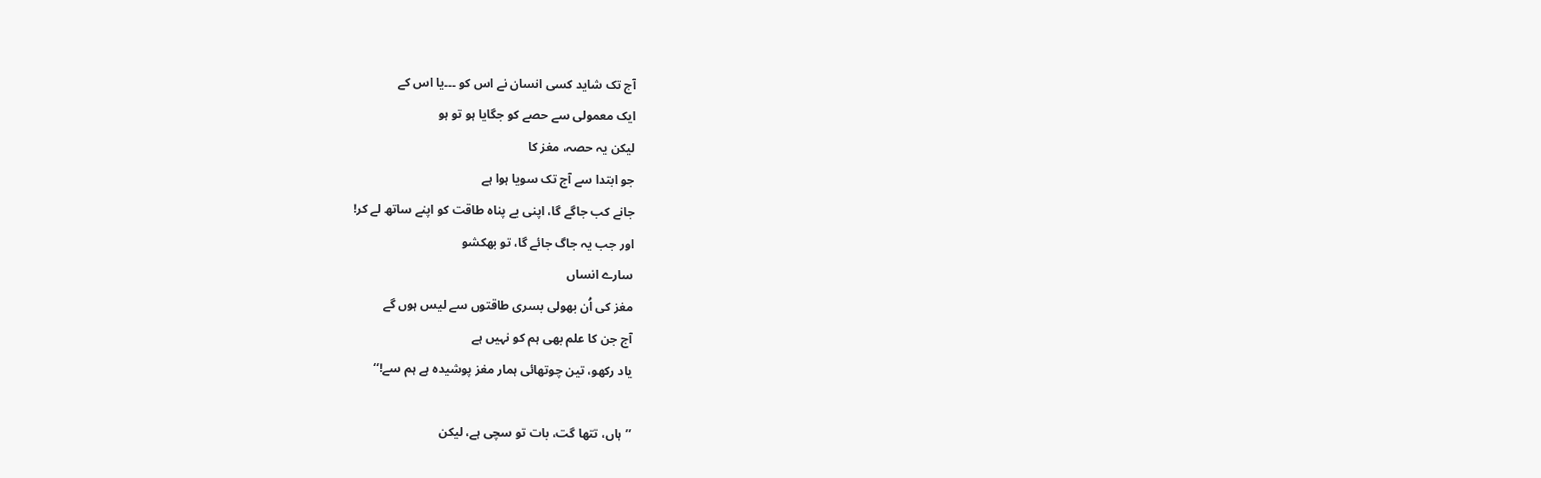آج تک شاید کسی انسان نے اس کو ۔۔۔یا اس کے
ایک معمولی سے حصے کو جگایا ہو تو ہو
لیکن یہ حصہ، مغز کا
جو ابتدا سے آج تک سویا ہوا ہے
جانے کب جاگے گا، اپنی بے پناہ طاقت کو اپنے ساتھ لے کر!
اور جب یہ جاگ جائے گا، تو بھکشو
سارے انساں
مغز کی اُن بھولی بسری طاقتوں سے لیس ہوں گے
آج جن کا علم بھی ہم کو نہیں ہے
یاد رکھو، تین چوتھائی ہمار مغز پوشیدہ ہے ہم سے!‘‘

’’ہاں، تتھا گت، بات تو سچی ہے، لیکن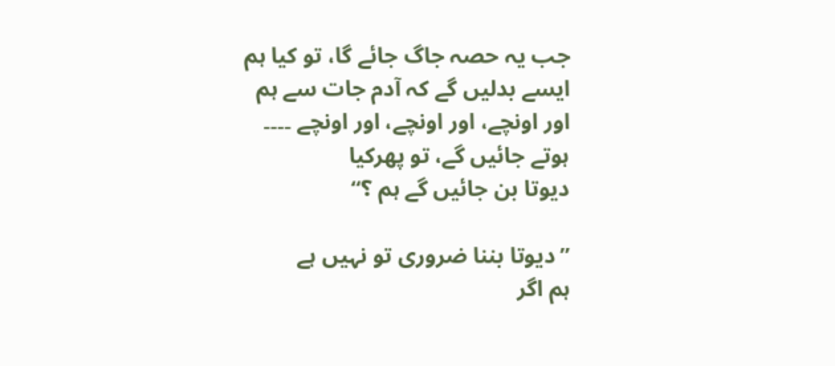جب یہ حصہ جاگ جائے گا، تو کیا ہم
ایسے بدلیں گے کہ آدم جات سے ہم
اور اونچے، اور اونچے، اور اونچے ۔۔۔۔
ہوتے جائیں گے، تو پھرکیا
دیوتا بن جائیں گے ہم ؟‘‘

’’دیوتا بننا ضروری تو نہیں ہے
ہم اگر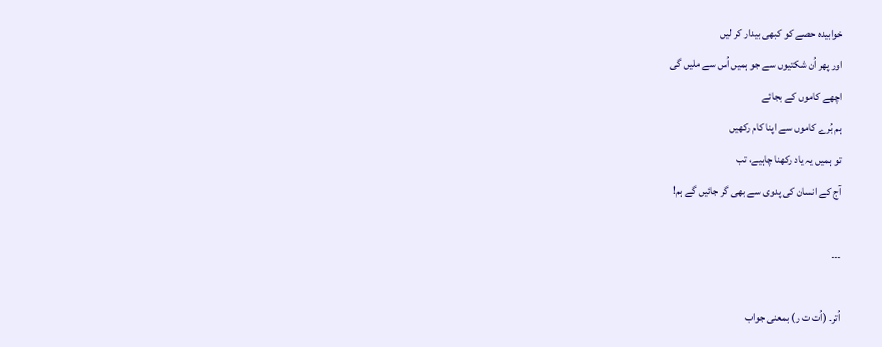خوابیدہ حصے کو کبھی بیدار کر لیں
اور پھر اُن شکتیوں سے جو ہمیں اُس سے ملیں گی
اچھے کاموں کے بجائے
ہم بُرے کاموں سے اپنا کام رکھیں
تو ہمیں یہ یاد رکھنا چاہیے، تب
آج کے انسان کی پدوی سے بھی گر جائیں گے ہم!

۔۔۔

اُتر۔ (اُت ت ر) بمعنی جواب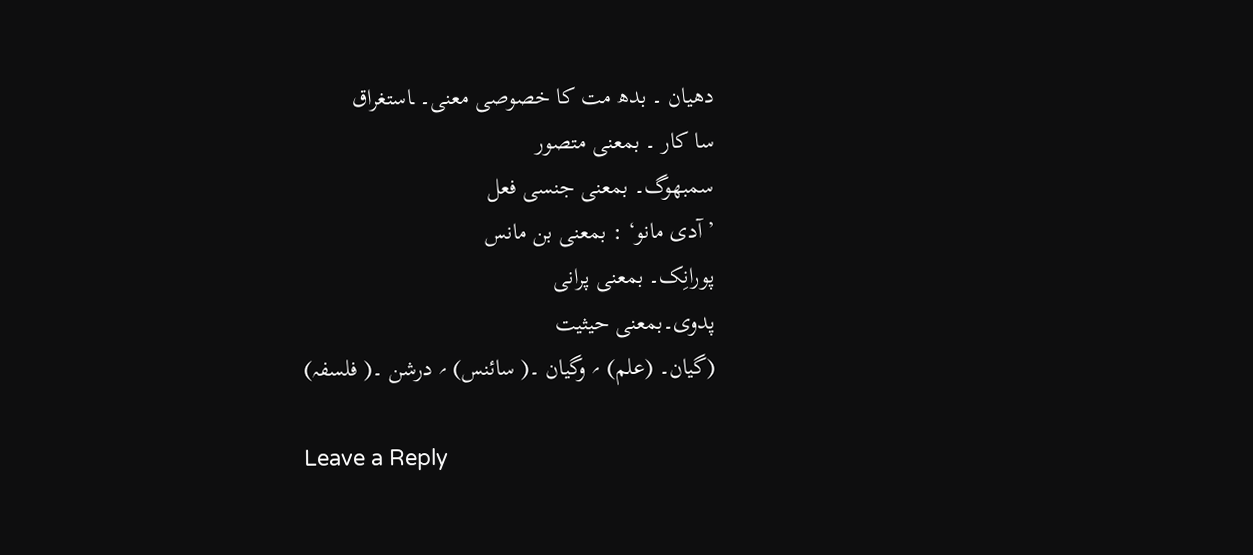دھیان ۔ بدھ مت کا خصوصی معنی۔ ـاستغراق
سا کار ۔ بمعنی متصور
سمبھوگ۔ بمعنی جنسی فعل
’آدی مانو‘ : بمعنی بن مانس
پورانِک۔ بمعنی پرانی
پدوی۔بمعنی حیثیت
(گیان۔ (علم) ؍ وگیان ۔( سائنس) ؍ درشن ۔( فلسفہ)

Leave a Reply